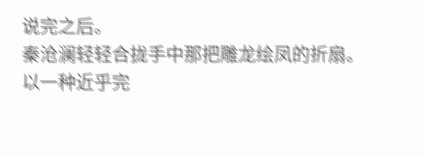说完之后。
秦沧澜轻轻合拢手中那把雕龙绘凤的折扇。
以一种近乎完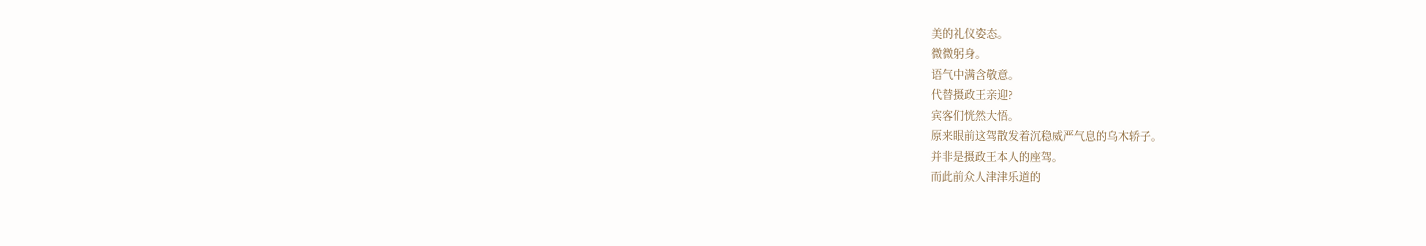美的礼仪姿态。
微微躬身。
语气中满含敬意。
代替摄政王亲迎?
宾客们恍然大悟。
原来眼前这驾散发着沉稳威严气息的乌木轿子。
并非是摄政王本人的座驾。
而此前众人津津乐道的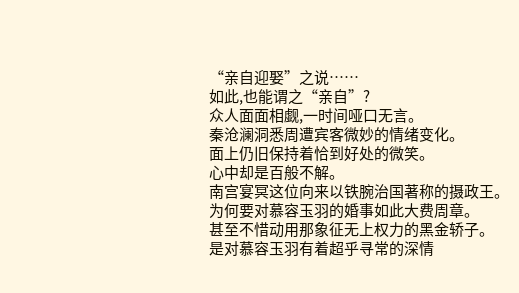“亲自迎娶”之说……
如此,也能谓之“亲自”?
众人面面相觑,一时间哑口无言。
秦沧澜洞悉周遭宾客微妙的情绪变化。
面上仍旧保持着恰到好处的微笑。
心中却是百般不解。
南宫宴冥这位向来以铁腕治国著称的摄政王。
为何要对慕容玉羽的婚事如此大费周章。
甚至不惜动用那象征无上权力的黑金轿子。
是对慕容玉羽有着超乎寻常的深情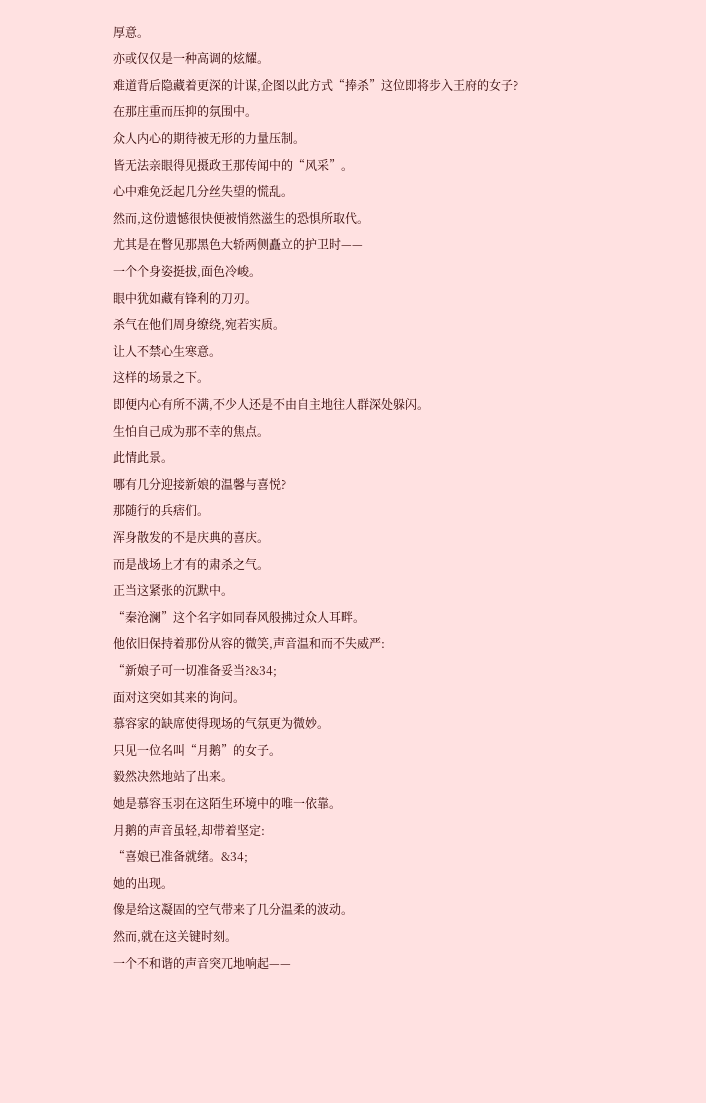厚意。
亦或仅仅是一种高调的炫耀。
难道背后隐藏着更深的计谋,企图以此方式“捧杀”这位即将步入王府的女子?
在那庄重而压抑的氛围中。
众人内心的期待被无形的力量压制。
皆无法亲眼得见摄政王那传闻中的“风采”。
心中难免泛起几分丝失望的慌乱。
然而,这份遗憾很快便被悄然滋生的恐惧所取代。
尤其是在瞥见那黑色大轿两侧矗立的护卫时——
一个个身姿挺拔,面色冷峻。
眼中犹如藏有锋利的刀刃。
杀气在他们周身缭绕,宛若实质。
让人不禁心生寒意。
这样的场景之下。
即便内心有所不满,不少人还是不由自主地往人群深处躲闪。
生怕自己成为那不幸的焦点。
此情此景。
哪有几分迎接新娘的温馨与喜悦?
那随行的兵痞们。
浑身散发的不是庆典的喜庆。
而是战场上才有的肃杀之气。
正当这紧张的沉默中。
“秦沧澜”这个名字如同春风般拂过众人耳畔。
他依旧保持着那份从容的微笑,声音温和而不失威严:
“新娘子可一切准备妥当?&34;
面对这突如其来的询问。
慕容家的缺席使得现场的气氛更为微妙。
只见一位名叫“月鹅”的女子。
毅然决然地站了出来。
她是慕容玉羽在这陌生环境中的唯一依靠。
月鹅的声音虽轻,却带着坚定:
“喜娘已准备就绪。&34;
她的出现。
像是给这凝固的空气带来了几分温柔的波动。
然而,就在这关键时刻。
一个不和谐的声音突兀地响起——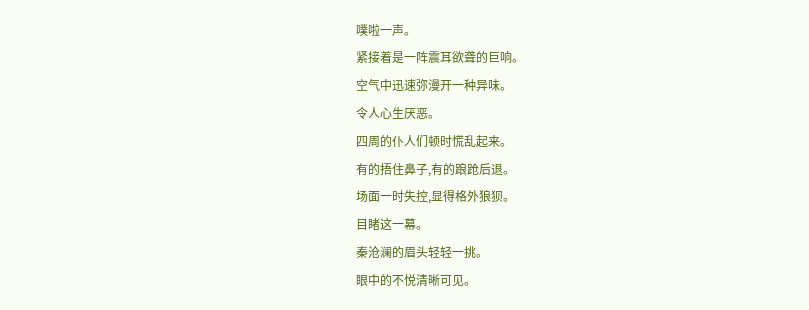噗啦一声。
紧接着是一阵震耳欲聋的巨响。
空气中迅速弥漫开一种异味。
令人心生厌恶。
四周的仆人们顿时慌乱起来。
有的捂住鼻子,有的踉跄后退。
场面一时失控,显得格外狼狈。
目睹这一幕。
秦沧澜的眉头轻轻一挑。
眼中的不悦清晰可见。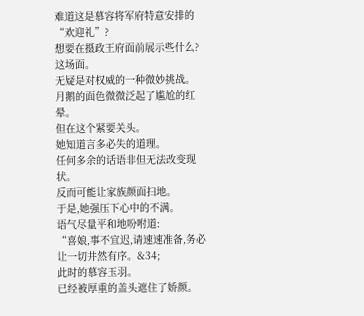难道这是慕容将军府特意安排的“欢迎礼”?
想要在摄政王府面前展示些什么?
这场面。
无疑是对权威的一种微妙挑战。
月鹅的面色微微泛起了尴尬的红晕。
但在这个紧要关头。
她知道言多必失的道理。
任何多余的话语非但无法改变现状。
反而可能让家族颜面扫地。
于是,她强压下心中的不满。
语气尽量平和地吩咐道:
“喜娘,事不宜迟,请速速准备,务必让一切井然有序。&34;
此时的慕容玉羽。
已经被厚重的盖头遮住了娇颜。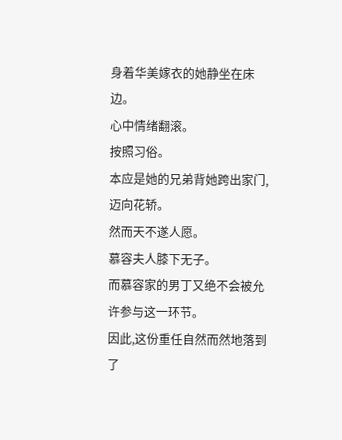身着华美嫁衣的她静坐在床边。
心中情绪翻滚。
按照习俗。
本应是她的兄弟背她跨出家门,迈向花轿。
然而天不遂人愿。
慕容夫人膝下无子。
而慕容家的男丁又绝不会被允许参与这一环节。
因此,这份重任自然而然地落到了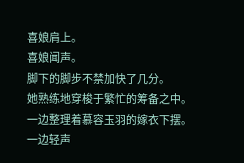喜娘肩上。
喜娘闻声。
脚下的脚步不禁加快了几分。
她熟练地穿梭于繁忙的筹备之中。
一边整理着慕容玉羽的嫁衣下摆。
一边轻声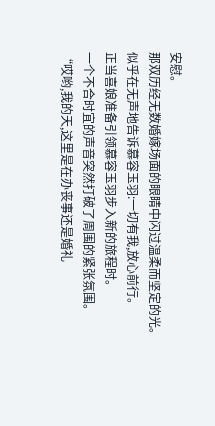安慰。
那双历经无数婚嫁场面的眼睛中闪过温柔而坚定的光。
似乎在无声地告诉慕容玉羽:一切有我,放心前行。
正当喜娘准备引领慕容玉羽步入新的旅程时。
一个不合时宜的声音突然打破了周围的紧张氛围。
“哎哟,我的天,这里是在办丧事还是婚礼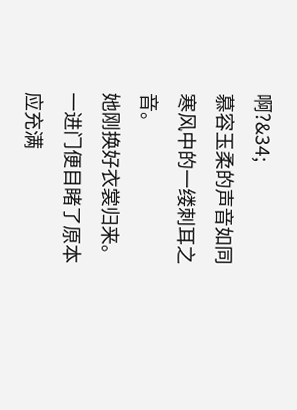啊?&34;
慕容玉柔的声音如同寒风中的一缕刺耳之音。
她刚换好衣裳归来。
一进门便目睹了原本应充满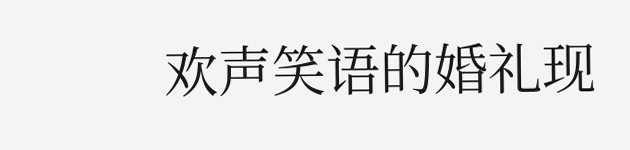欢声笑语的婚礼现